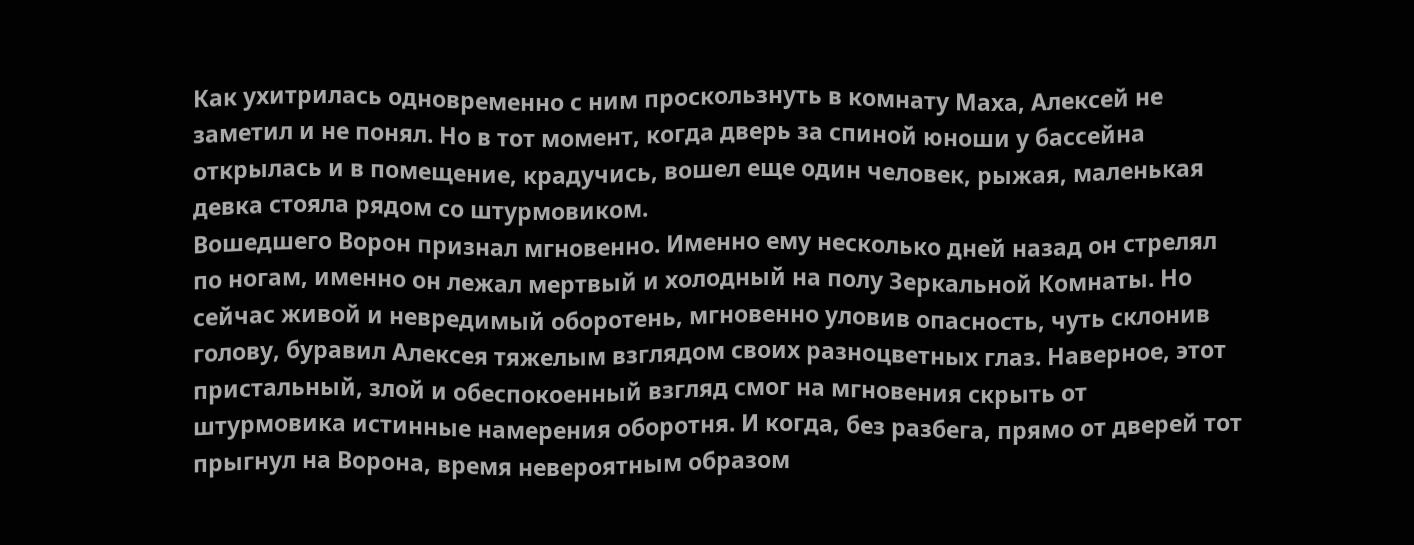Как ухитрилась одновременно с ним проскользнуть в комнату Маха, Алексей не заметил и не понял. Но в тот момент, когда дверь за спиной юноши у бассейна открылась и в помещение, крадучись, вошел еще один человек, рыжая, маленькая девка стояла рядом со штурмовиком.
Вошедшего Ворон признал мгновенно. Именно ему несколько дней назад он стрелял по ногам, именно он лежал мертвый и холодный на полу Зеркальной Комнаты. Но сейчас живой и невредимый оборотень, мгновенно уловив опасность, чуть склонив голову, буравил Алексея тяжелым взглядом своих разноцветных глаз. Наверное, этот пристальный, злой и обеспокоенный взгляд смог на мгновения скрыть от штурмовика истинные намерения оборотня. И когда, без разбега, прямо от дверей тот прыгнул на Ворона, время невероятным образом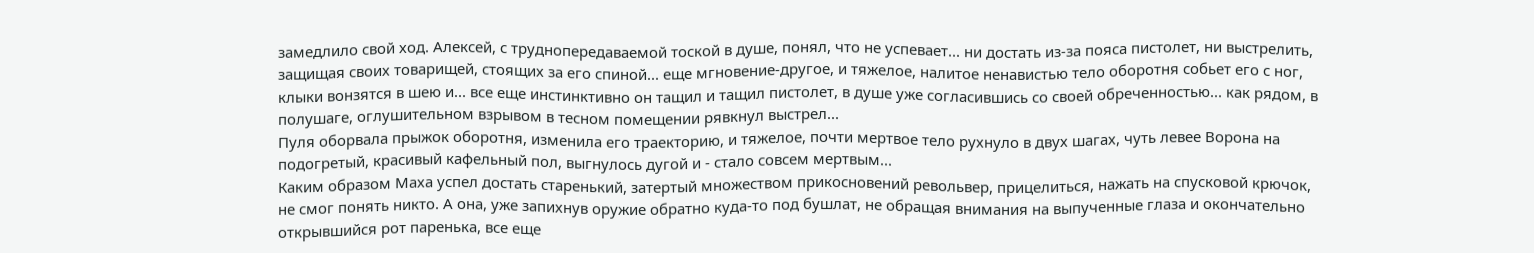замедлило свой ход. Алексей, с труднопередаваемой тоской в душе, понял, что не успевает... ни достать из-за пояса пистолет, ни выстрелить, защищая своих товарищей, стоящих за его спиной... еще мгновение-другое, и тяжелое, налитое ненавистью тело оборотня собьет его с ног, клыки вонзятся в шею и... все еще инстинктивно он тащил и тащил пистолет, в душе уже согласившись со своей обреченностью... как рядом, в полушаге, оглушительном взрывом в тесном помещении рявкнул выстрел...
Пуля оборвала прыжок оборотня, изменила его траекторию, и тяжелое, почти мертвое тело рухнуло в двух шагах, чуть левее Ворона на подогретый, красивый кафельный пол, выгнулось дугой и - стало совсем мертвым...
Каким образом Маха успел достать старенький, затертый множеством прикосновений револьвер, прицелиться, нажать на спусковой крючок, не смог понять никто. А она, уже запихнув оружие обратно куда-то под бушлат, не обращая внимания на выпученные глаза и окончательно открывшийся рот паренька, все еще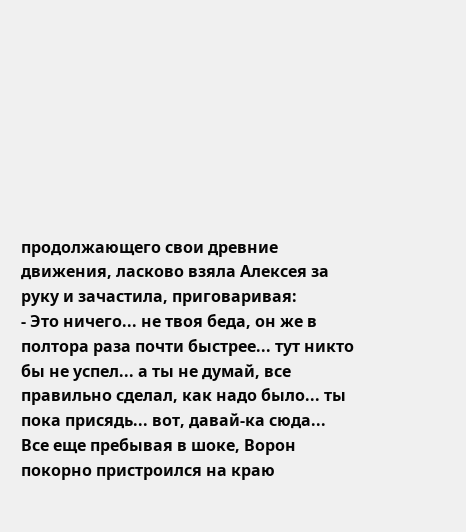продолжающего свои древние движения, ласково взяла Алексея за руку и зачастила, приговаривая:
- Это ничего... не твоя беда, он же в полтора раза почти быстрее... тут никто бы не успел... а ты не думай, все правильно сделал, как надо было... ты пока присядь... вот, давай-ка сюда...
Все еще пребывая в шоке, Ворон покорно пристроился на краю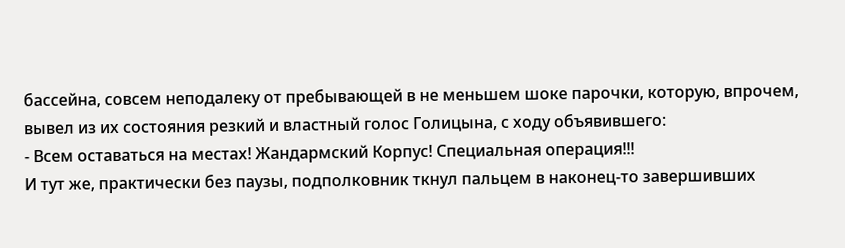бассейна, совсем неподалеку от пребывающей в не меньшем шоке парочки, которую, впрочем, вывел из их состояния резкий и властный голос Голицына, с ходу объявившего:
- Всем оставаться на местах! Жандармский Корпус! Специальная операция!!!
И тут же, практически без паузы, подполковник ткнул пальцем в наконец-то завершивших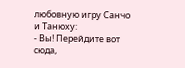любовную игру Санчо и Танюху:
- Вы! Перейдите вот сюда,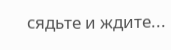сядьте и ждите...